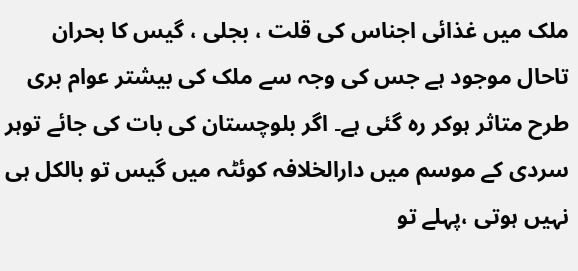ملک میں غذائی اجناس کی قلت ، بجلی ، گیس کا بحران تاحال موجود ہے جس کی وجہ سے ملک کی بیشتر عوام بری طرح متاثر ہوکر رہ گئی ہے۔ اگر بلوچستان کی بات کی جائے توہر سردی کے موسم میں دارالخلافہ کوئٹہ میں گیس تو بالکل ہی نہیں ہوتی ،پہلے تو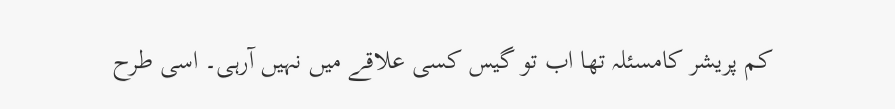کم پریشر کامسئلہ تھا اب تو گیس کسی علاقے میں نہیں آرہی۔ اسی طرح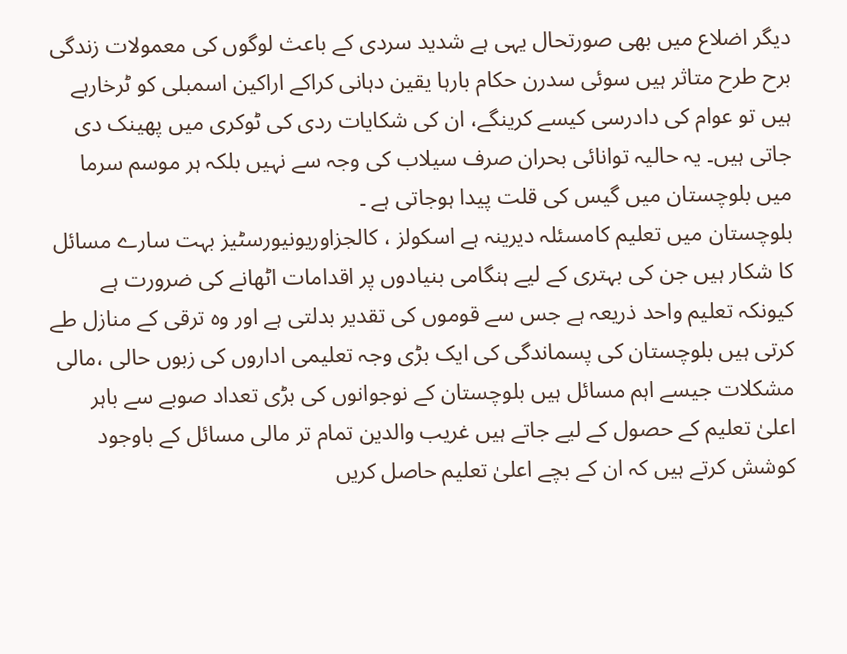دیگر اضلاع میں بھی صورتحال یہی ہے شدید سردی کے باعث لوگوں کی معمولات زندگی برح طرح متاثر ہیں سوئی سدرن حکام بارہا یقین دہانی کراکے اراکین اسمبلی کو ٹرخارہے ہیں تو عوام کی دادرسی کیسے کرینگے، ان کی شکایات ردی کی ٹوکری میں پھینک دی جاتی ہیں۔ یہ حالیہ توانائی بحران صرف سیلاب کی وجہ سے نہیں بلکہ ہر موسم سرما میں بلوچستان میں گیس کی قلت پیدا ہوجاتی ہے ۔
بلوچستان میں تعلیم کامسئلہ دیرینہ ہے اسکولز ، کالجزاوریونیورسٹیز بہت سارے مسائل کا شکار ہیں جن کی بہتری کے لیے ہنگامی بنیادوں پر اقدامات اٹھانے کی ضرورت ہے کیونکہ تعلیم واحد ذریعہ ہے جس سے قوموں کی تقدیر بدلتی ہے اور وہ ترقی کے منازل طے کرتی ہیں بلوچستان کی پسماندگی کی ایک بڑی وجہ تعلیمی اداروں کی زبوں حالی ،مالی مشکلات جیسے اہم مسائل ہیں بلوچستان کے نوجوانوں کی بڑی تعداد صوبے سے باہر اعلیٰ تعلیم کے حصول کے لیے جاتے ہیں غریب والدین تمام تر مالی مسائل کے باوجود کوشش کرتے ہیں کہ ان کے بچے اعلیٰ تعلیم حاصل کریں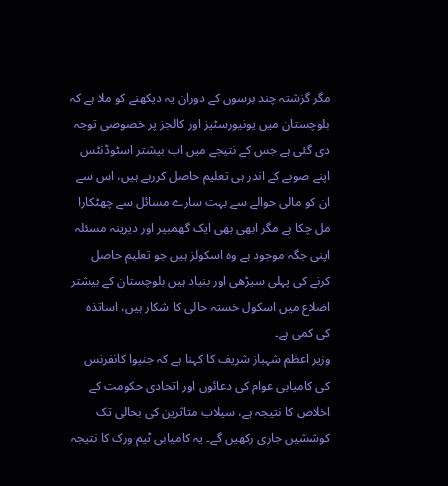مگر گزشتہ چند برسوں کے دوران یہ دیکھنے کو ملا ہے کہ بلوچستان میں یونیورسٹیز اور کالجز پر خصوصی توجہ دی گئی ہے جس کے نتیجے میں اب بیشتر اسٹوڈنٹس اپنے صوبے کے اندر ہی تعلیم حاصل کررہے ہیں، اس سے ان کو مالی حوالے سے بہت سارے مسائل سے چھٹکارا مل چکا ہے مگر ابھی بھی ایک گھمبیر اور دیرینہ مسئلہ اپنی جگہ موجود ہے وہ اسکولز ہیں جو تعلیم حاصل کرنے کی پہلی سیڑھی اور بنیاد ہیں بلوچستان کے بیشتر اضلاع میں اسکول خستہ حالی کا شکار ہیں، اساتذہ کی کمی ہے۔
وزیر اعظم شہباز شریف کا کہنا ہے کہ جنیوا کانفرنس کی کامیابی عوام کی دعائوں اور اتحادی حکومت کے اخلاص کا نتیجہ ہے، سیلاب متاثرین کی بحالی تک کوششیں جاری رکھیں گے۔ یہ کامیابی ٹیم ورک کا نتیجہ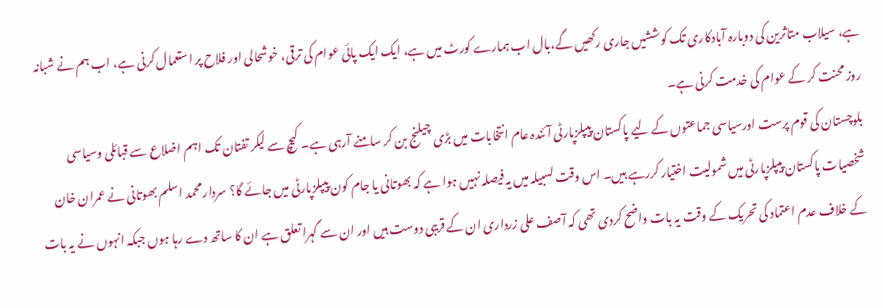ہے، سیلاب متاثرین کی دوبارہ آبادکاری تک کوششیں جاری رکھیں گے،بال اب ہمارے کورٹ میں ہے، ایک ایک پائی عوام کی ترقی، خوشحالی اور فلاح پر استعمال کرنی ہے، اب ہم نے شبانہ روز محنت کر کے عوام کی خدمت کرنی ہے۔
بلوچستان کی قوم پرست اورسیاسی جماعتوں کے لیے پاکستان پیپلزپارٹی آئندہ عام انتخابات میں بڑی چیلنج بن کر سامنے آرہی ہے۔ کیچ سے لیکر تفتان تک اہم اضلاع سے قبائلی وسیاسی شخصیات پاکستان پیپلزپارٹی میں شمولیت اختیار کررہے ہیں۔ اس وقت لسبیلہ میں یہ فیصلہ نہیں ہوا ہے کہ بھوتانی یا جام کون پیپلزپارٹی میں جائے گا؟ سردار محمد اسلم بھوتانی نے عمران خان کے خلاف عدم اعتماد کی تحریک کے وقت یہ بات واضح کردی تھی کہ آصف علی زرداری ان کے قریبی دوست ہیں اور ان سے گہرا تعلق ہے ان کا ساتھ دے رہا ہوں جبکہ انہوں نے یہ بات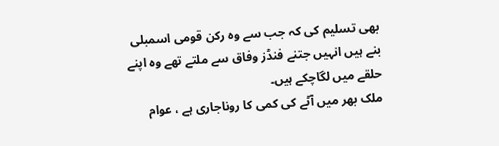بھی تسلیم کی کہ جب سے وہ رکن قومی اسمبلی بنے ہیں انہیں جتنے فنڈز وفاق سے ملتے تھے وہ اپنے حلقے میں لگاچکے ہیں۔
ملک بھر میں آٹے کی کمی کا روناجاری ہے ، عوام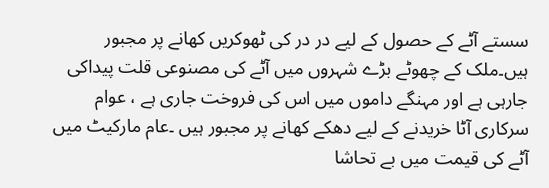سستے آٹے کے حصول کے لیے در در کی ٹھوکریں کھانے پر مجبور ہیں۔ملک کے چھوٹے بڑے شہروں میں آٹے کی مصنوعی قلت پیداکی جارہی ہے اور مہنگے داموں میں اس کی فروخت جاری ہے ، عوام سرکاری آٹا خریدنے کے لیے دھکے کھانے پر مجبور ہیں ۔عام مارکیٹ میں آٹے کی قیمت میں بے تحاشا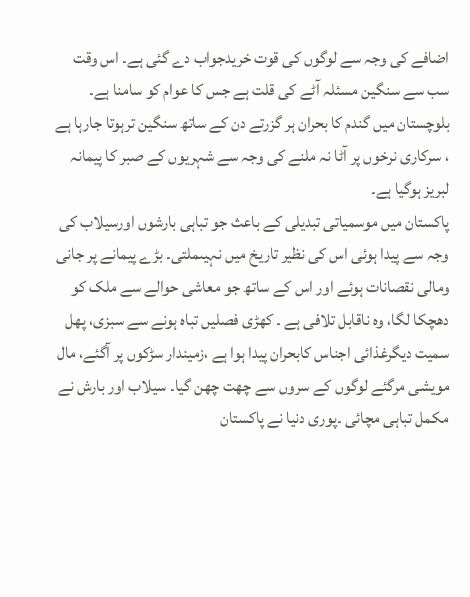اضافے کی وجہ سے لوگوں کی قوت خریدجواب دے گئی ہے۔ اس وقت سب سے سنگین مسئلہ آٹے کی قلت ہے جس کا عوام کو سامنا ہے۔ بلوچستان میں گندم کا بحران ہر گزرتے دن کے ساتھ سنگین ترہوتا جارہا ہے ، سرکاری نرخوں پر آٹا نہ ملنے کی وجہ سے شہریوں کے صبر کا پیمانہ لبریز ہوگیا ہے۔
پاکستان میں موسمیاتی تبدیلی کے باعث جو تباہی بارشوں اورسیلاب کی وجہ سے پیدا ہوئی اس کی نظیر تاریخ میں نہیںملتی۔ بڑے پیمانے پر جانی ومالی نقصانات ہوئے اور اس کے ساتھ جو معاشی حوالے سے ملک کو دھچکا لگا، وہ ناقابل تلافی ہے ۔ کھڑی فصلیں تباہ ہونے سے سبزی، پھل سمیت دیگرغذائی اجناس کابحران پیدا ہوا ہے ،زمیندار سڑکوں پر آگئے، مال مویشی مرگئے لوگوں کے سروں سے چھت چھن گیا۔ سیلاب اور بارش نے مکمل تباہی مچائی ۔پوری دنیا نے پاکستان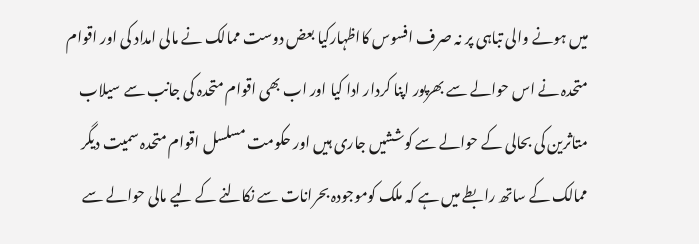میں ہونے والی تباہی پر نہ صرف افسوس کااظہارکیا بعض دوست ممالک نے مالی امداد کی اور اقوام متحدہ نے اس حوالے سے بھرپور اپنا کردار ادا کیا اور اب بھی اقوام متحدہ کی جانب سے سیلاب متاثرین کی بحالی کے حوالے سے کوششیں جاری ہیں اور حکومت مسلسل اقوام متحدہ سمیت دیگر ممالک کے ساتھ رابطے میں ہے کہ ملک کوموجودہ بحرانات سے نکالنے کے لیے مالی حوالے سے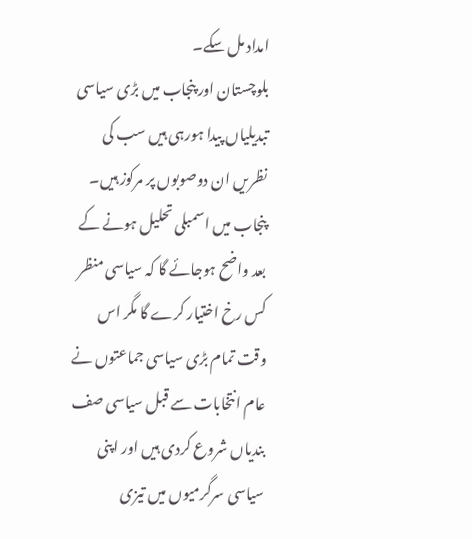امداد مل سکے۔
بلوچستان اور پنجاب میں بڑی سیاسی تبدیلیاں پیدا ہورہی ہیں سب کی نظریں ان دوصوبوں پر مرکوز ہیں۔ پنجاب میں اسمبلی تحلیل ہونے کے بعد واضح ہوجائے گا کہ سیاسی منظر کس رخ اختیار کرے گا مگر اس وقت تمام بڑی سیاسی جماعتوں نے عام انتخابات سے قبل سیاسی صف بندیاں شروع کردی ہیں اور اپنی سیاسی سرگرمیوں میں تیزی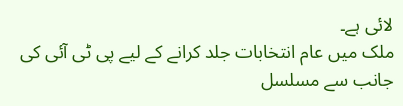لائی ہے۔
ملک میں عام انتخابات جلد کرانے کے لیے پی ٹی آئی کی جانب سے مسلسل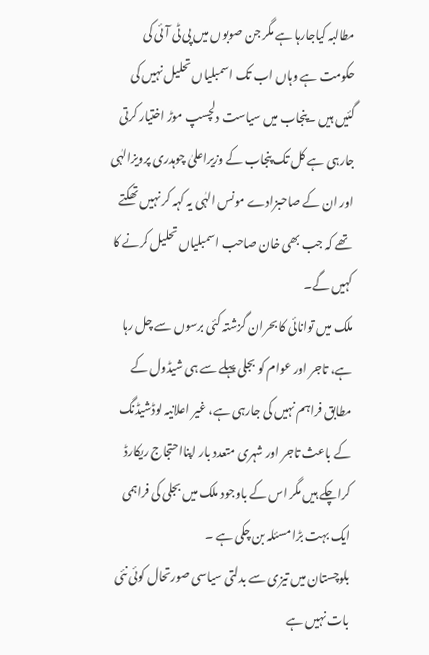مطالبہ کیاجارہا ہے مگر جن صوبوں میں پی ٹی آئی کی حکومت ہے وہاں اب تک اسمبلیاں تحلیل نہیں کی گئیں ہیں ۔پنجاب میں سیاست دلچسپ موڑ اختیار کرتی جارہی ہے کل تک پنجاب کے وزیراعلیٰ چوہدری پرویزالہٰی اور ان کے صاحبزادے مونس الہٰی یہ کہہ کر نہیں تھکتے تھے کہ جب بھی خان صاحب اسمبلیاں تحلیل کرنے کا کہیں گے۔
ملک میں توانائی کا بحران گزشتہ کئی برسوں سے چل رہا ہے، تاجر اور عوام کو بجلی پہلے سے ہی شیڈول کے مطابق فراہم نہیں کی جارہی ہے، غیر اعلانیہ لوڈشیڈنگ کے باعث تاجر اور شہری متعدد بار اپنااحتجاج ریکارڈ کراچکے ہیں مگر اس کے باوجود ملک میں بجلی کی فراہمی ایک بہت بڑا مسئلہ بن چکی ہے ۔
بلوچستان میں تیزی سے بدلتی سیاسی صورتحال کوئی نئی بات نہیں ہے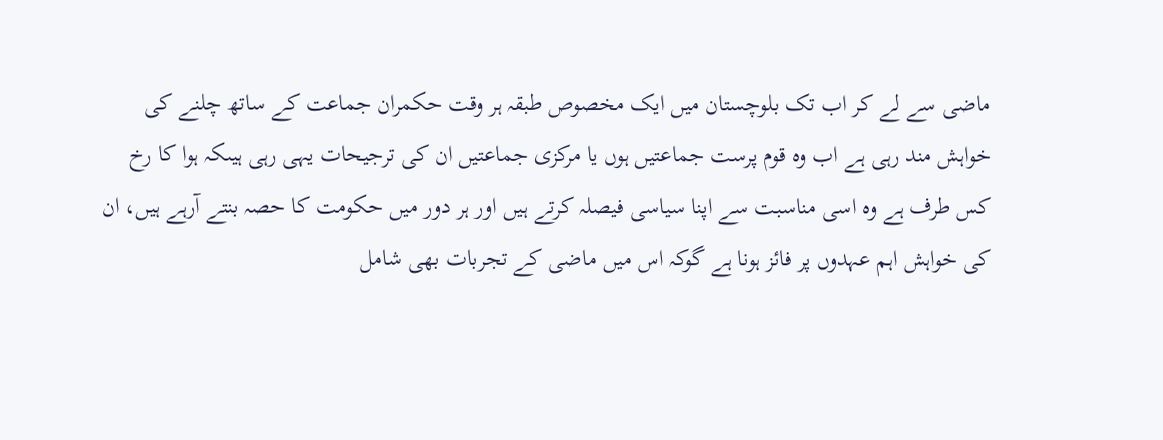ماضی سے لے کر اب تک بلوچستان میں ایک مخصوص طبقہ ہر وقت حکمران جماعت کے ساتھ چلنے کی خواہش مند رہی ہے اب وہ قوم پرست جماعتیں ہوں یا مرکزی جماعتیں ان کی ترجیحات یہی رہی ہیںکہ ہوا کا رخ کس طرف ہے وہ اسی مناسبت سے اپنا سیاسی فیصلہ کرتے ہیں اور ہر دور میں حکومت کا حصہ بنتے آرہے ہیں، ان کی خواہش اہم عہدوں پر فائز ہونا ہے گوکہ اس میں ماضی کے تجربات بھی شامل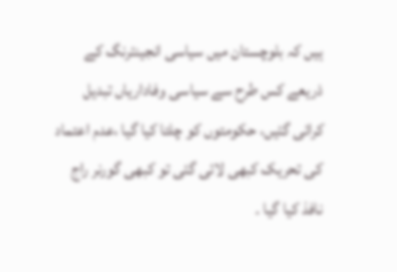ہیں کہ بلوچستان میں سیاسی انجینئرنگ کے ذریعے کس طرح سے سیاسی وفاداریاں تبدیل کرائی گئیں، حکومتوں کو چلتا کیا گیا ،عدم اعتماد کی تحریک کبھی لائی گئی تو کبھی گورنر راج نافذ کیا گیا ۔